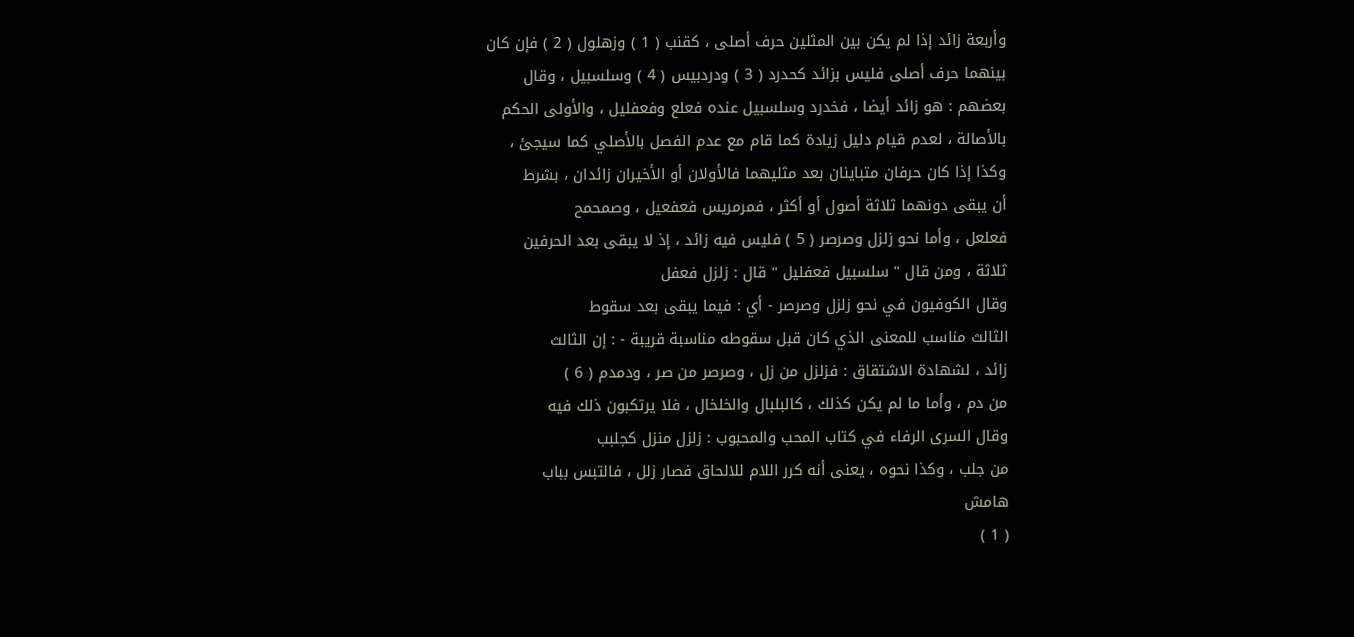وأربعة زائد إذا لم يكن بين المثلين حرف أصلى ، كقنب ( 1 ) وزهلول ( 2 ) فإن كان
بينهما حرف أصلى فليس بزائد كحدرد ( 3 ) ودردبيس ( 4 ) وسلسبيل ، وقال
بعضهم : هو زائد أيضا ، فخدرد وسلسبيل عنده فعلع وفعفليل ، والأولى الحكم
بالأصالة ، لعدم قيام دليل زيادة كما قام مع عدم الفصل بالأصلي كما سيجئ ،
وكذا إذا كان حرفان متباينان بعد مثليهما فالأولان أو الأخيران زائدان ، بشرط
أن يبقى دونهما ثلاثة أصول أو أكثر ، فمرمريس فعفعيل ، وصمحمح
فعلعل ، وأما نحو زلزل وصرصر ( 5 ) فليس فيه زائد ، إذ لا يبقى بعد الحرفين
ثلاثة ، ومن قال " سلسبيل فعفليل " قال : زلزل فعفل
وقال الكوفيون في نحو زلزل وصرصر - أي : فيما يبقى بعد سقوط
الثالث مناسب للمعنى الذي كان قبل سقوطه مناسبة قريبة - : إن الثالث
زائد ، لشهادة الاشتقاق : فزلزل من زل ، وصرصر من صر ، ودمدم ( 6 )
من دم ، وأما ما لم يكن كذلك ، كالبلبال والخلخال ، فلا يرتكبون ذلك فيه
وقال السرى الرفاء في كتاب المحب والمحبوب : زلزل منزل كجلبب
من جلب ، وكذا نحوه ، يعنى أنه كرر اللام للالحاق فصار زلل ، فالتبس بباب
هامش
( 1 )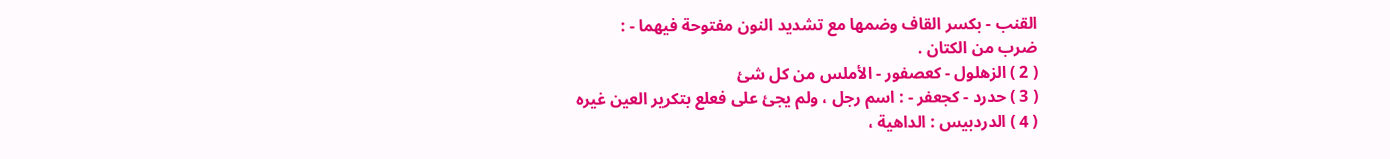القنب - بكسر القاف وضمها مع تشديد النون مفتوحة فيهما - :
ضرب من الكتان .
( 2 ) الزهلول - كعصفور - الأملس من كل شئ
( 3 ) حدرد - كجعفر - : اسم رجل ، ولم يجئ على فعلع بتكرير العين غيره
( 4 ) الدردبيس : الداهية ،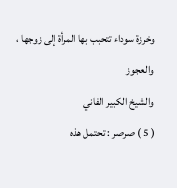وخرزة سوداء تتحبب بها المرأة إلى زوجها ، والعجوز
والشيخ الكبير الفاني
( 5 ) صرصر : تحتمل هذه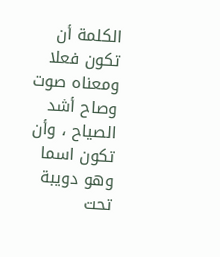الكلمة أن تكون فعلا ومعناه صوت وصاح أشد
الصياح ، وأن تكون اسما وهو دويبة تحت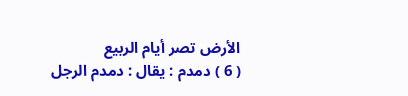الأرض تصر أيام الربيع
( 6 ) دمدم : يقال : دمدم الرجل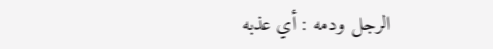الرجل ودمه : أي عذبه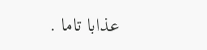عذابا تاما .